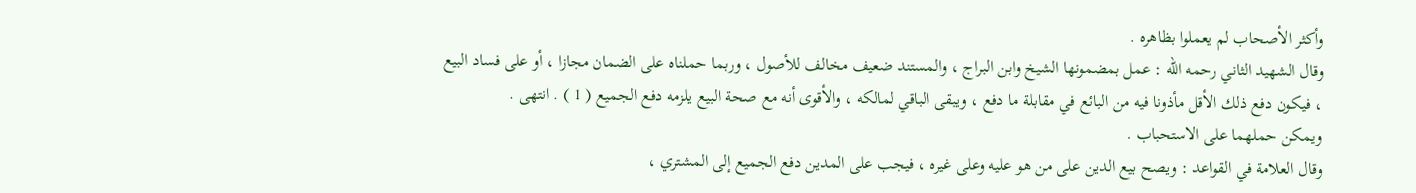وأكثر الأصحاب لم يعملوا بظاهره .
وقال الشهيد الثاني رحمه الله : عمل بمضمونها الشيخ وابن البراج ، والمستند ضعيف مخالف للأصول ، وربما حملناه على الضمان مجازا ، أو على فساد البيع ، فيكون دفع ذلك الأقل مأذونا فيه من البائع في مقابلة ما دفع ، ويبقى الباقي لمالكه ، والأقوى أنه مع صحة البيع يلزمه دفع الجميع ( 1 ) . انتهى .
ويمكن حملهما على الاستحباب .
وقال العلامة في القواعد : ويصح بيع الدين على من هو عليه وعلى غيره ، فيجب على المدين دفع الجميع إلى المشتري ،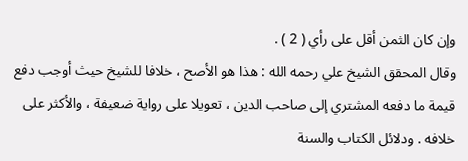وإن كان الثمن أقل على رأي ( 2 ) .
وقال المحقق الشيخ علي رحمه الله : هذا هو الأصح ، خلافا للشيخ حيث أوجب دفع قيمة ما دفعه المشتري إلى صاحب الدين ، تعويلا على رواية ضعيفة ، والأكثر على خلافه . ودلائل الكتاب والسنة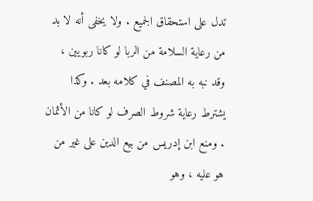تدل على استحقاق الجميع . ولا يخفى أنه لا بد من رعاية السلامة من الربا لو كانا ربويين ، وقد نبه به المصنف في كلامه بعد . وكذا يشترط رعاية شروط الصرف لو كانا من الأثمان . ومنع ابن إدريس من بيع الدين على غير من هو عليه ، وهو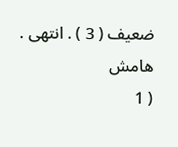ضعيف ( 3 ) . انتهى .
هامش
( 1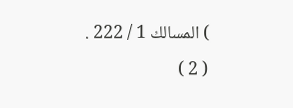) المسالك 1 / 222 .
( 2 )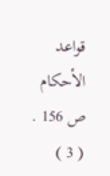قواعد الأحكام ص 156 .
( 3 )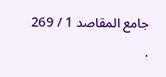جامع المقاصد 1 / 269 .